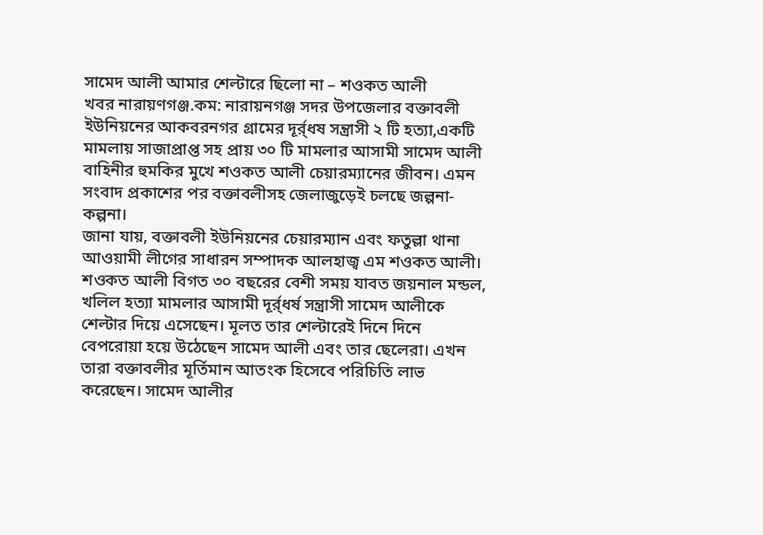সামেদ আলী আমার শেল্টারে ছিলো না – শওকত আলী
খবর নারায়ণগঞ্জ.কম: নারায়নগঞ্জ সদর উপজেলার বক্তাবলী ইউনিয়নের আকবরনগর গ্রামের দূর্র্ধষ সন্ত্রাসী ২ টি হত্যা,একটি মামলায় সাজাপ্রাপ্ত সহ প্রায় ৩০ টি মামলার আসামী সামেদ আলী বাহিনীর হুমকির মুখে শওকত আলী চেয়ারম্যানের জীবন। এমন সংবাদ প্রকাশের পর বক্তাবলীসহ জেলাজুড়েই চলছে জল্পনা-কল্পনা।
জানা যায়, বক্তাবলী ইউনিয়নের চেয়ারম্যান এবং ফতুল্লা থানা আওয়ামী লীগের সাধারন সম্পাদক আলহাজ্ব এম শওকত আলী। শওকত আলী বিগত ৩০ বছরের বেশী সময় যাবত জয়নাল মন্ডল, খলিল হত্যা মামলার আসামী দূর্র্ধর্ষ সন্ত্রাসী সামেদ আলীকে শেল্টার দিয়ে এসেছেন। মূলত তার শেল্টারেই দিনে দিনে বেপরোয়া হয়ে উঠেছেন সামেদ আলী এবং তার ছেলেরা। এখন তারা বক্তাবলীর মূর্তিমান আতংক হিসেবে পরিচিতি লাভ করেছেন। সামেদ আলীর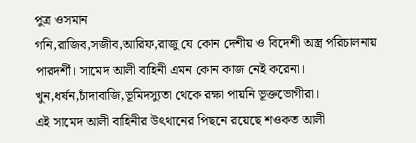পুত্র ওসমান
গনি,রাজিব,সজীব,আরিফ,রাজু যে কোন দেশীয় ও বিদেশী অস্ত্র পরিচালনায় পারদর্শী। সামেদ আলী বাহিনী এমন কোন কাজ নেই করেনা। খুন,ধর্ষন,চাঁদাবাজি,ভূমিদস্যুতা থেকে রক্ষা পায়নি ভূক্তভোগীরা।
এই সামেদ আলী বাহিনীর উৎথানের পিছনে রয়েছে শওকত আলী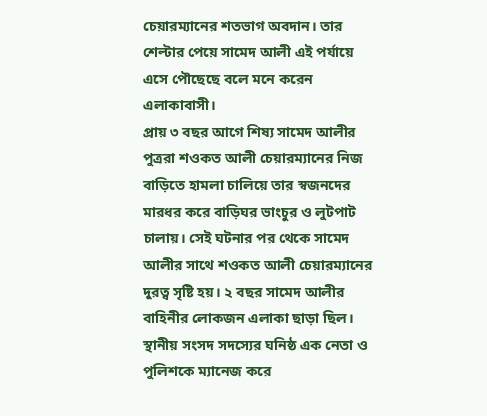চেয়ারম্যানের শতভাগ অবদান। তার শেল্টার পেয়ে সামেদ আলী এই পর্যায়ে এসে পৌছেছে বলে মনে করেন এলাকাবাসী।
প্রায় ৩ বছর আগে শিষ্য সামেদ আলীর পুত্ররা শওকত আলী চেয়ারম্যানের নিজ বাড়িতে হামলা চালিয়ে তার স্বজনদের মারধর করে বাড়িঘর ভাংচুর ও লুটপাট চালায়। সেই ঘটনার পর থেকে সামেদ আলীর সাথে শওকত আলী চেয়ারম্যানের দুরত্ব সৃষ্টি হয়। ২ বছর সামেদ আলীর বাহিনীর লোকজন এলাকা ছাড়া ছিল। স্থানীয় সংসদ সদস্যের ঘনিষ্ঠ এক নেতা ও পুলিশকে ম্যানেজ করে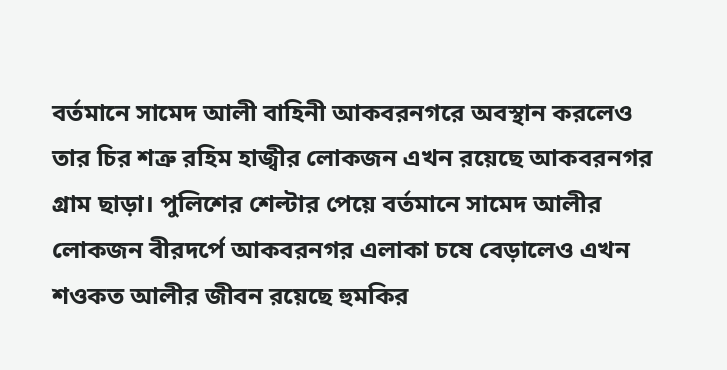বর্তমানে সামেদ আলী বাহিনী আকবরনগরে অবস্থান করলেও তার চির শত্রু রহিম হাজ্বীর লোকজন এখন রয়েছে আকবরনগর গ্রাম ছাড়া। পুলিশের শেল্টার পেয়ে বর্তমানে সামেদ আলীর লোকজন বীরদর্পে আকবরনগর এলাকা চষে বেড়ালেও এখন শওকত আলীর জীবন রয়েছে হুমকির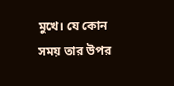মুখে। যে কোন সময় তার উপর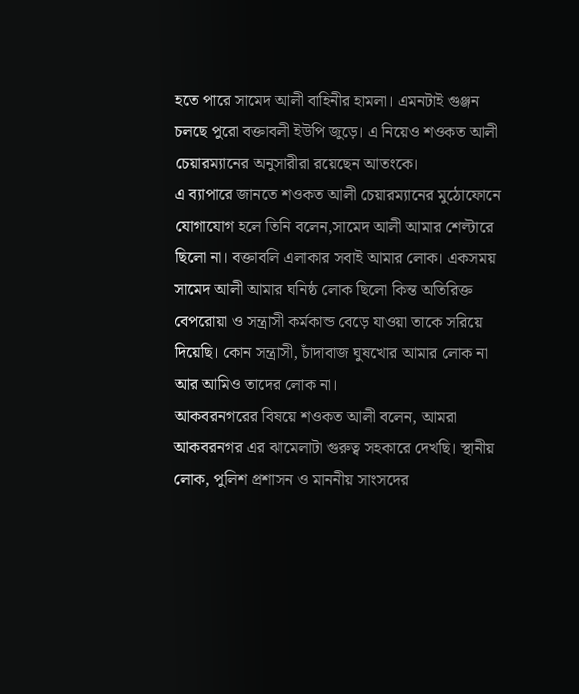হতে পারে সামেদ আলী বাহিনীর হামলা। এমনটাই গুঞ্জন চলছে পুরো বক্তাবলী ইউপি জুড়ে। এ নিয়েও শওকত আলী চেয়ারম্যানের অনুসারীরা রয়েছেন আতংকে।
এ ব্যাপারে জানতে শওকত আলী চেয়ারম্যানের মুঠোফোনে যোগাযোগ হলে তিনি বলেন,সামেদ আলী আমার শেল্টারে ছিলো না। বক্তাবলি এলাকার সবাই আমার লোক। একসময় সামেদ আলী আমার ঘনিষ্ঠ লোক ছিলো কিন্ত অতিরিক্ত বেপরোয়া ও সন্ত্রাসী কর্মকান্ড বেড়ে যাওয়া তাকে সরিয়ে দিয়েছি। কোন সন্ত্রাসী, চাঁদাবাজ ঘুষখোর আমার লোক না আর আমিও তাদের লোক না।
আকবরনগরের বিষয়ে শওকত আলী বলেন, আমরা আকবরনগর এর ঝামেলাটা গুরুত্ব সহকারে দেখছি। স্থানীয় লোক, পুলিশ প্রশাসন ও মাননীয় সাংসদের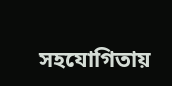সহযোগিতায়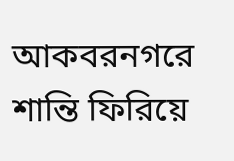আকবরনগরে শান্তি ফিরিয়ে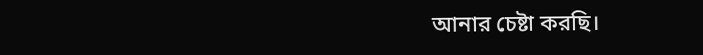আনার চেষ্টা করছি।